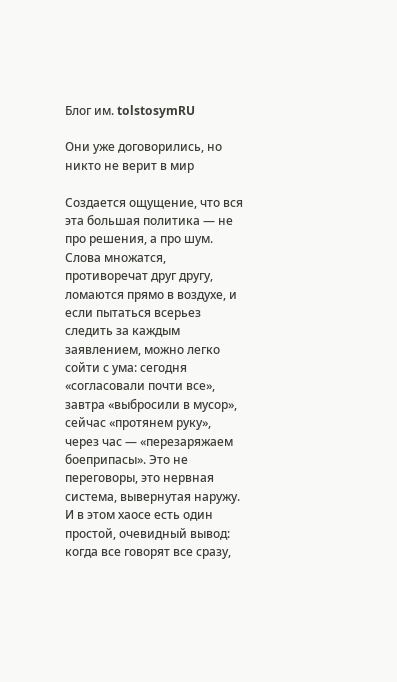Блог им. tolstosymRU

Они уже договорились, но никто не верит в мир

Создается ощущение, что вся эта большая политика — не про решения, а про шум. Слова множатся, противоречат друг другу, ломаются прямо в воздухе, и если пытаться всерьез следить за каждым заявлением, можно легко сойти с ума: сегодня «согласовали почти все», завтра «выбросили в мусор», сейчас «протянем руку», через час — «перезаряжаем боеприпасы». Это не переговоры, это нервная система, вывернутая наружу. И в этом хаосе есть один простой, очевидный вывод: когда все говорят все сразу,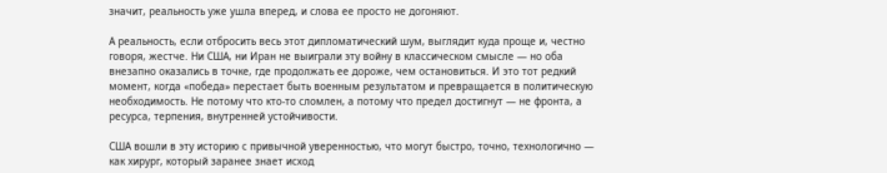значит, реальность уже ушла вперед, и слова ее просто не догоняют.

А реальность, если отбросить весь этот дипломатический шум, выглядит куда проще и, честно говоря, жестче. Ни США, ни Иран не выиграли эту войну в классическом смысле — но оба внезапно оказались в точке, где продолжать ее дороже, чем остановиться. И это тот редкий момент, когда «победа» перестает быть военным результатом и превращается в политическую необходимость. Не потому что кто-то сломлен, а потому что предел достигнут — не фронта, а ресурса, терпения, внутренней устойчивости.

США вошли в эту историю с привычной уверенностью, что могут быстро, точно, технологично — как хирург, который заранее знает исход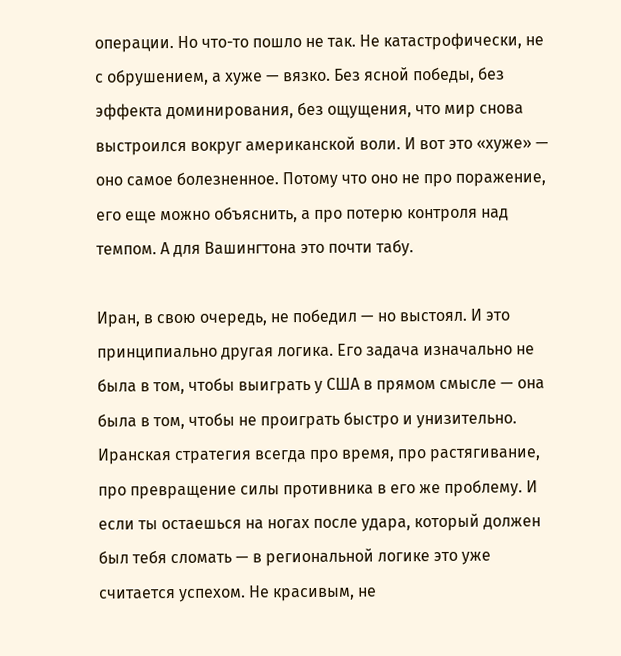операции. Но что-то пошло не так. Не катастрофически, не с обрушением, а хуже — вязко. Без ясной победы, без эффекта доминирования, без ощущения, что мир снова выстроился вокруг американской воли. И вот это «хуже» — оно самое болезненное. Потому что оно не про поражение, его еще можно объяснить, а про потерю контроля над темпом. А для Вашингтона это почти табу.

Иран, в свою очередь, не победил — но выстоял. И это принципиально другая логика. Его задача изначально не была в том, чтобы выиграть у США в прямом смысле — она была в том, чтобы не проиграть быстро и унизительно. Иранская стратегия всегда про время, про растягивание, про превращение силы противника в его же проблему. И если ты остаешься на ногах после удара, который должен был тебя сломать — в региональной логике это уже считается успехом. Не красивым, не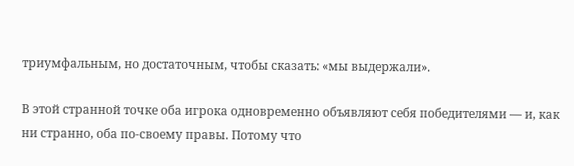триумфальным, но достаточным, чтобы сказать: «мы выдержали».

В этой странной точке оба игрока одновременно объявляют себя победителями — и, как ни странно, оба по-своему правы. Потому что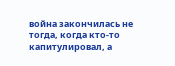война закончилась не тогда, когда кто-то капитулировал, а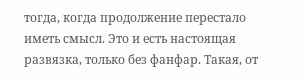тогда, когда продолжение перестало иметь смысл. Это и есть настоящая развязка, только без фанфар. Такая, от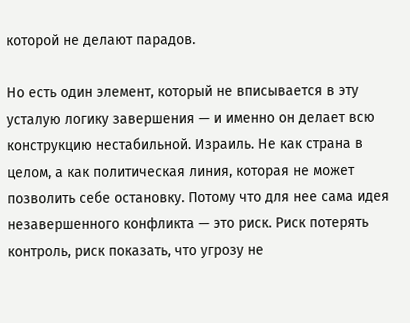которой не делают парадов.

Но есть один элемент, который не вписывается в эту усталую логику завершения — и именно он делает всю конструкцию нестабильной. Израиль. Не как страна в целом, а как политическая линия, которая не может позволить себе остановку. Потому что для нее сама идея незавершенного конфликта — это риск. Риск потерять контроль, риск показать, что угрозу не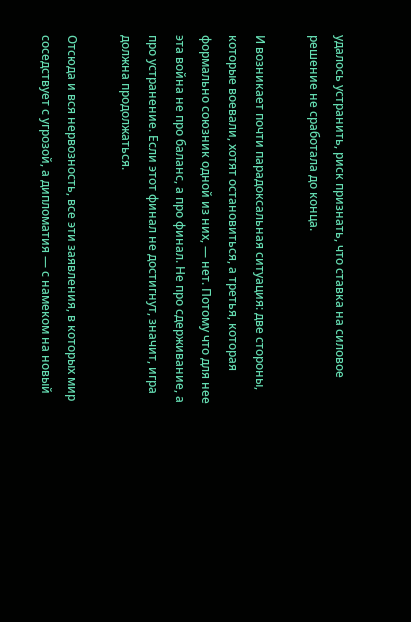удалось устранить, риск признать, что ставка на силовое решение не сработала до конца.

И возникает почти парадоксальная ситуация: две стороны, которые воевали, хотят остановиться, а третья, которая формально союзник одной из них, — нет. Потому что для нее эта война не про баланс, а про финал. Не про сдерживание, а про устранение. Если этот финал не достигнут, значит, игра должна продолжаться.

Отсюда и вся нервозность, все эти заявления, в которых мир соседствует с угрозой, а дипломатия — с намеком на новый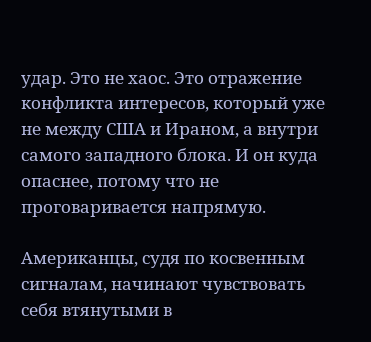удар. Это не хаос. Это отражение конфликта интересов, который уже не между США и Ираном, а внутри самого западного блока. И он куда опаснее, потому что не проговаривается напрямую.

Американцы, судя по косвенным сигналам, начинают чувствовать себя втянутыми в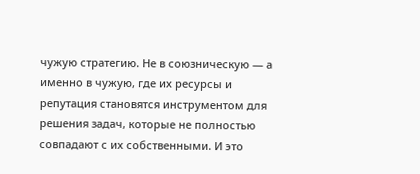чужую стратегию. Не в союзническую — а именно в чужую, где их ресурсы и репутация становятся инструментом для решения задач, которые не полностью совпадают с их собственными. И это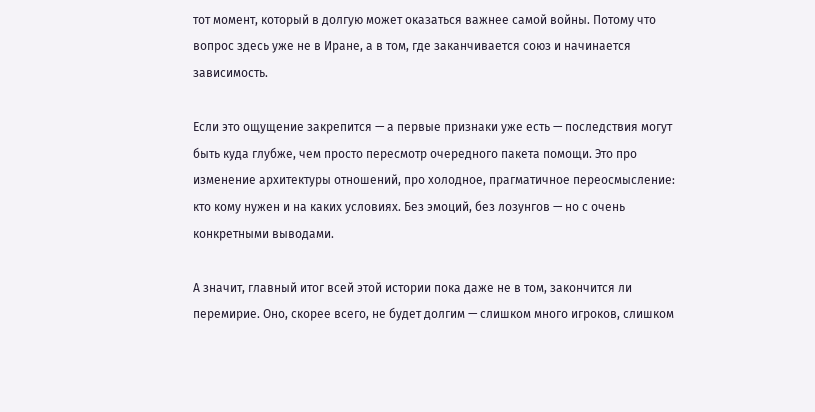тот момент, который в долгую может оказаться важнее самой войны. Потому что вопрос здесь уже не в Иране, а в том, где заканчивается союз и начинается зависимость.

Если это ощущение закрепится — а первые признаки уже есть — последствия могут быть куда глубже, чем просто пересмотр очередного пакета помощи. Это про изменение архитектуры отношений, про холодное, прагматичное переосмысление: кто кому нужен и на каких условиях. Без эмоций, без лозунгов — но с очень конкретными выводами.

А значит, главный итог всей этой истории пока даже не в том, закончится ли перемирие. Оно, скорее всего, не будет долгим — слишком много игроков, слишком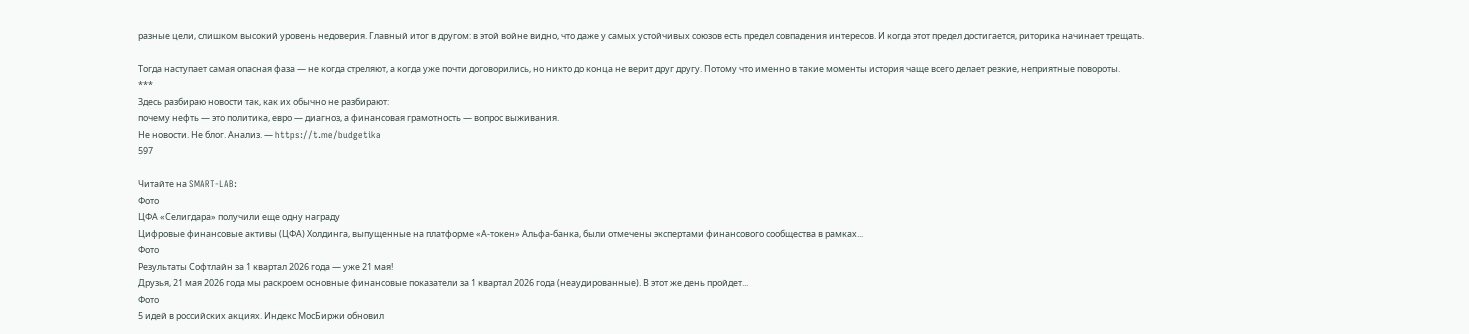разные цели, слишком высокий уровень недоверия. Главный итог в другом: в этой войне видно, что даже у самых устойчивых союзов есть предел совпадения интересов. И когда этот предел достигается, риторика начинает трещать.

Тогда наступает самая опасная фаза — не когда стреляют, а когда уже почти договорились, но никто до конца не верит друг другу. Потому что именно в такие моменты история чаще всего делает резкие, неприятные повороты.
***
Здесь разбираю новости так, как их обычно не разбирают:
почему нефть — это политика, евро — диагноз, а финансовая грамотность — вопрос выживания.
Не новости. Не блог. Анализ. — https://t.me/budgetika
597

Читайте на SMART-LAB:
Фото
ЦФА «Селигдара» получили еще одну награду
Цифровые финансовые активы (ЦФА) Холдинга, выпущенные на платформе «А-токен» Альфа-банка, были отмечены экспертами финансового сообщества в рамках...
Фото
Результаты Софтлайн за 1 квартал 2026 года — уже 21 мая!
Друзья, 21 мая 2026 года мы раскроем основные финансовые показатели за 1 квартал 2026 года (неаудированные). В этот же день пройдет...
Фото
5 идей в российских акциях. Индекс МосБиржи обновил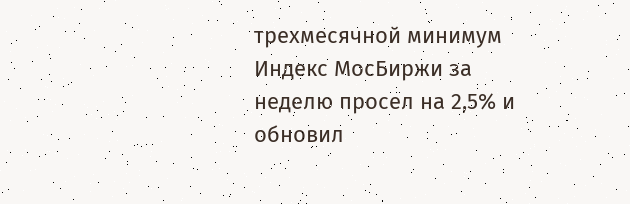трехмесячной минимум
Индекс МосБиржи за неделю просел на 2,5% и обновил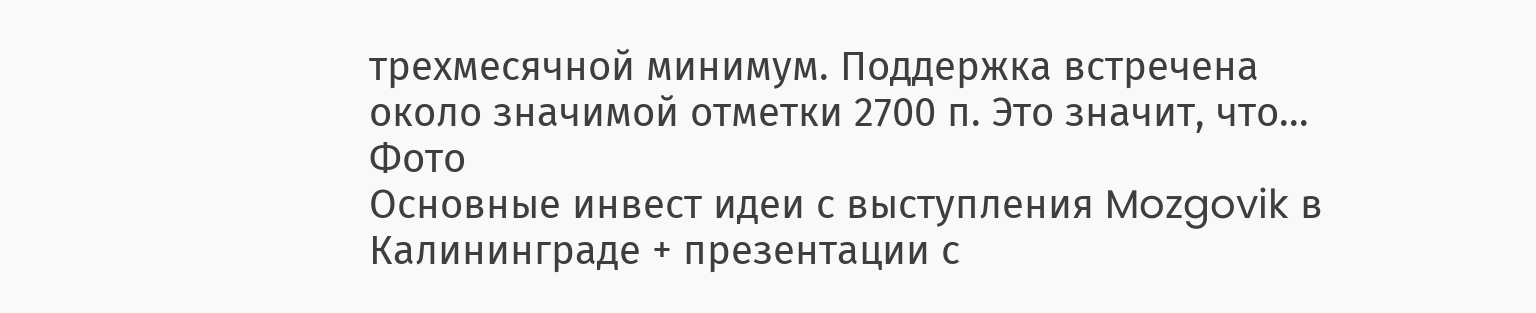трехмесячной минимум. Поддержка встречена около значимой отметки 2700 п. Это значит, что...
Фото
Основные инвест идеи с выступления Mozgovik в Калининграде + презентации с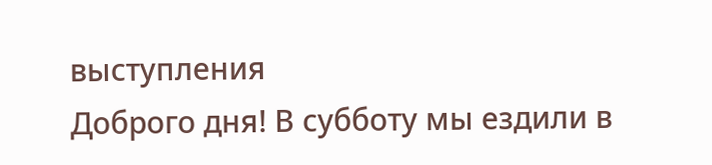выступления
Доброго дня! В субботу мы ездили в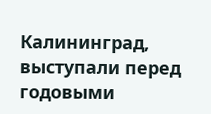Калининград, выступали перед годовыми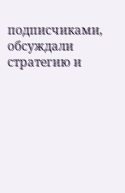подписчиками, обсуждали стратегию и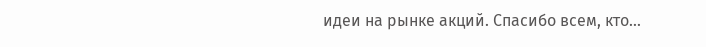идеи на рынке акций. Спасибо всем, кто...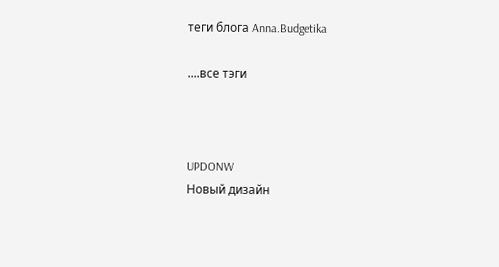теги блога Anna.Budgetika

....все тэги



UPDONW
Новый дизайн